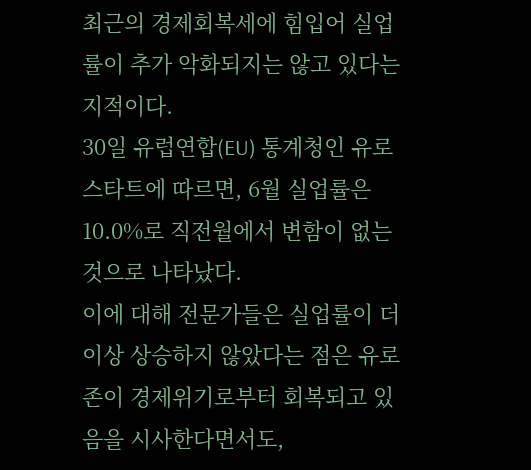최근의 경제회복세에 힘입어 실업률이 추가 악화되지는 않고 있다는 지적이다.
30일 유럽연합(EU) 통계청인 유로스타트에 따르면, 6월 실업률은 10.0%로 직전월에서 변함이 없는 것으로 나타났다.
이에 대해 전문가들은 실업률이 더 이상 상승하지 않았다는 점은 유로존이 경제위기로부터 회복되고 있음을 시사한다면서도,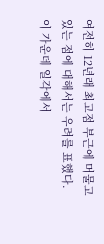여전히 12년래 최고점 부근에 머물고 있는 점에 대해서는 우려를 표했다.
이 가운데 일각에서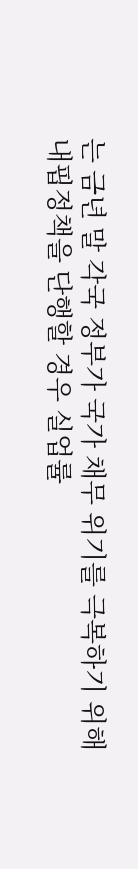는 금년 말 각국 정부가 국가 채무 위기를 극복하기 위해 내핍정책을 단행할 경우 실업률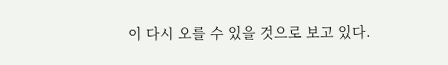이 다시 오를 수 있을 것으로 보고 있다.